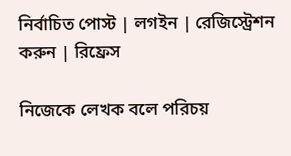নির্বাচিত পোস্ট | লগইন | রেজিস্ট্রেশন করুন | রিফ্রেস

নিজেকে লেখক বলে পরিচয়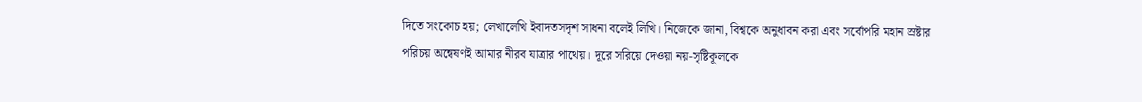দিতে সংকোচ হয়; লেখালেখি ইবাদতসদৃশ সাধনা বলেই লিখি। নিজেকে জানা, বিশ্বকে অনুধাবন করা এবং সর্বোপরি মহান স্রষ্টার পরিচয় অন্বেষণই আমার নীরব যাত্রার পাথেয়। দূরে সরিয়ে দেওয়া নয়-সৃষ্টিকূলকে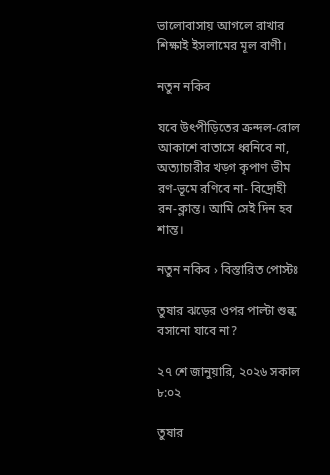ভালোবাসায় আগলে রাখার শিক্ষাই ইসলামের মূল বাণী।

নতুন নকিব

যবে উৎপীড়িতের ক্রন্দল-রোল আকাশে বাতাসে ধ্বনিবে না, অত্যাচারীর খড়্গ কৃপাণ ভীম রণ-ভূমে রণিবে না- বিদ্রোহী রন-ক্লান্ত। আমি সেই দিন হব শান্ত।

নতুন নকিব › বিস্তারিত পোস্টঃ

তুষার ঝড়ের ওপর পাল্টা শুল্ক বসানো যাবে না?

২৭ শে জানুয়ারি, ২০২৬ সকাল ৮:০২

তুষার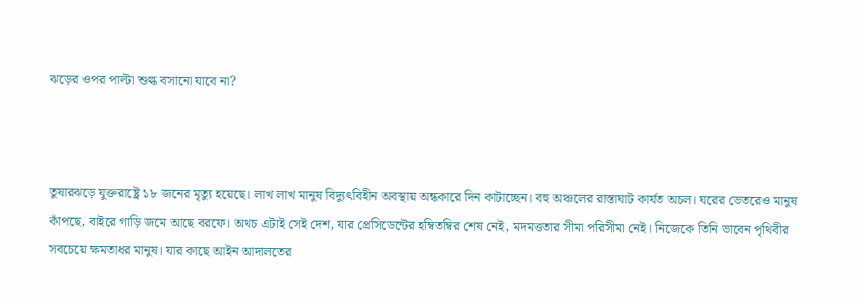ঝড়ের ওপর পাল্টা শুল্ক বসানো যাবে না?



তুষারঝড়ে যুক্তরাষ্ট্রে ১৮ জনের মৃত্যু হয়েছে। লাখ লাখ মানুষ বিদ্যুৎবিহীন অবস্থায় অন্ধকারে দিন কাটাচ্ছেন। বহু অঞ্চলের রাস্তাঘাট কার্যত অচল। ঘরের ভেতরেও মানুষ কাঁপছে, বাইরে গাড়ি জমে আছে বরফে। অথচ এটাই সেই দেশ, যার প্রেসিডেন্টের হম্বিতম্বির শেষ নেই, মদমত্ততার সীমা পরিসীমা নেই। নিজেকে তিনি ভাবেন পৃথিবীর সবচেয়ে ক্ষমতাধর মানুষ। যার কাছে আইন আদালতের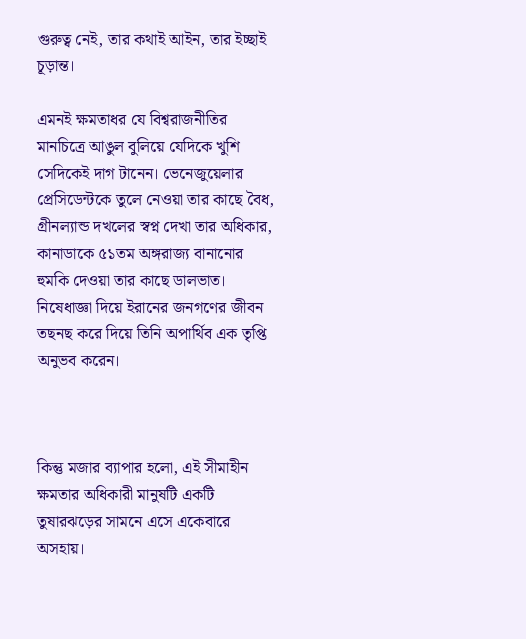গুরুত্ব নেই, তার কথাই আইন, তার ইচ্ছাই চূড়ান্ত।

এমনই ক্ষমতাধর যে বিশ্বরাজনীতির মানচিত্রে আঙুল বুলিয়ে যেদিকে খুশি সেদিকেই দাগ টানেন। ভেনেজুয়েলার প্রেসিডেন্টকে তুলে নেওয়া তার কাছে বৈধ, গ্রীনল্যান্ড দখলের স্বপ্ন দেখা তার অধিকার, কানাডাকে ৫১তম অঙ্গরাজ্য বানানোর হুমকি দেওয়া তার কাছে ডালভাত। নিষেধাজ্ঞা দিয়ে ইরানের জনগণের জীবন তছনছ করে দিয়ে তিনি অপার্থিব এক তৃপ্তি অনুভব করেন।



কিন্তু মজার ব্যাপার হলো, এই সীমাহীন ক্ষমতার অধিকারী মানুষটি একটি তুষারঝড়ের সামনে এসে একেবারে অসহায়।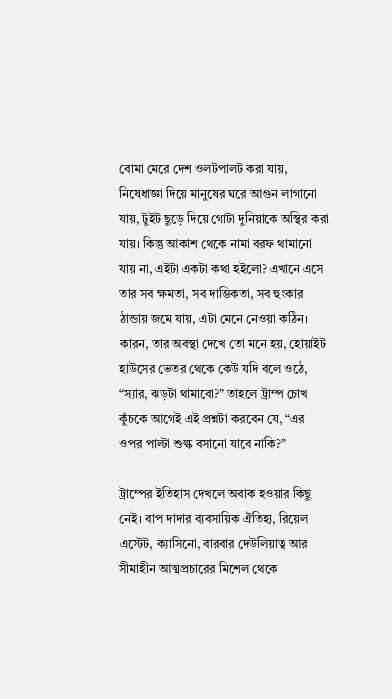বোমা মেরে দেশ ওলটপালট করা যায়, নিষেধাজ্ঞা দিয়ে মানুষের ঘরে আগুন লাগানো যায়, টুইট ছুড়ে দিয়ে গোটা দুনিয়াকে অস্থির করা যায়। কিন্তু আকাশ থেকে নামা বরফ থামানো যায় না, এইটা একটা কথা হইলো? এখানে এসে তার সব ক্ষমতা, সব দাম্ভিকতা, সব হুংকার ঠান্ডায় জমে যায়, এটা মেনে নেওয়া কঠিন। কারন, তার অবস্থা দেখে তো মনে হয়, হোয়াইট হাউসের ভেতর থেকে কেউ যদি বলে ওঠে, “স্যার, ঝড়টা থামাবো?” তাহলে ট্রাম্প চোখ কুঁচকে আগেই এই প্রশ্নটা করবেন যে, “এর ওপর পাল্টা শুল্ক বসানো যাবে নাকি?”

ট্রাম্পের ইতিহাস দেখলে অবাক হওয়ার কিছু নেই। বাপ দাদার ব্যবসায়িক ঐতিহ্য, রিয়েল এস্টেট, ক্যাসিনো, বারবার দেউলিয়াত্ব আর সীমাহীন আত্মপ্রচারের মিশেল থেকে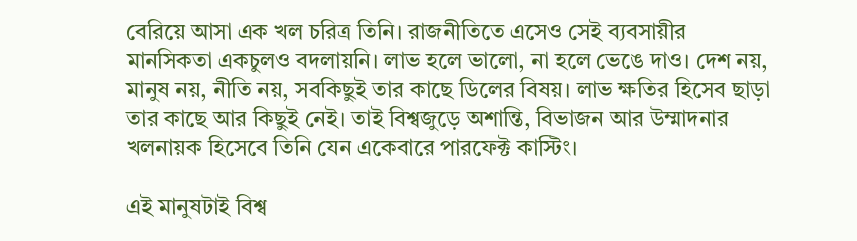বেরিয়ে আসা এক খল চরিত্র তিনি। রাজনীতিতে এসেও সেই ব্যবসায়ীর মানসিকতা একচুলও বদলায়নি। লাভ হলে ভালো, না হলে ভেঙে দাও। দেশ নয়, মানুষ নয়, নীতি নয়, সবকিছুই তার কাছে ডিলের বিষয়। লাভ ক্ষতির হিসেব ছাড়া তার কাছে আর কিছুই নেই। তাই বিশ্বজুড়ে অশান্তি, বিভাজন আর উম্মাদনার খলনায়ক হিসেবে তিনি যেন একেবারে পারফেক্ট কাস্টিং।

এই মানুষটাই বিশ্ব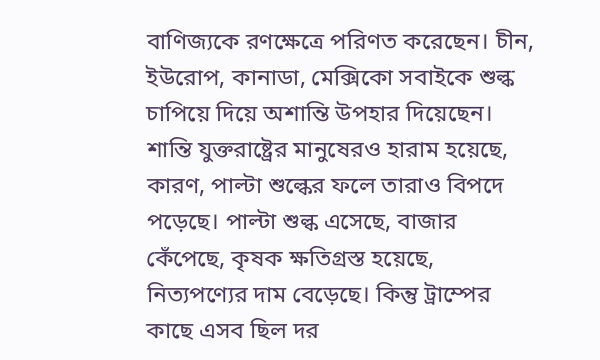বাণিজ্যকে রণক্ষেত্রে পরিণত করেছেন। চীন, ইউরোপ, কানাডা, মেক্সিকো সবাইকে শুল্ক চাপিয়ে দিয়ে অশান্তি উপহার দিয়েছেন। শান্তি যুক্তরাষ্ট্রের মানুষেরও হারাম হয়েছে, কারণ, পাল্টা শুল্কের ফলে তারাও বিপদে পড়েছে। পাল্টা শুল্ক এসেছে, বাজার কেঁপেছে, কৃষক ক্ষতিগ্রস্ত হয়েছে, নিত্যপণ্যের দাম বেড়েছে। কিন্তু ট্রাম্পের কাছে এসব ছিল দর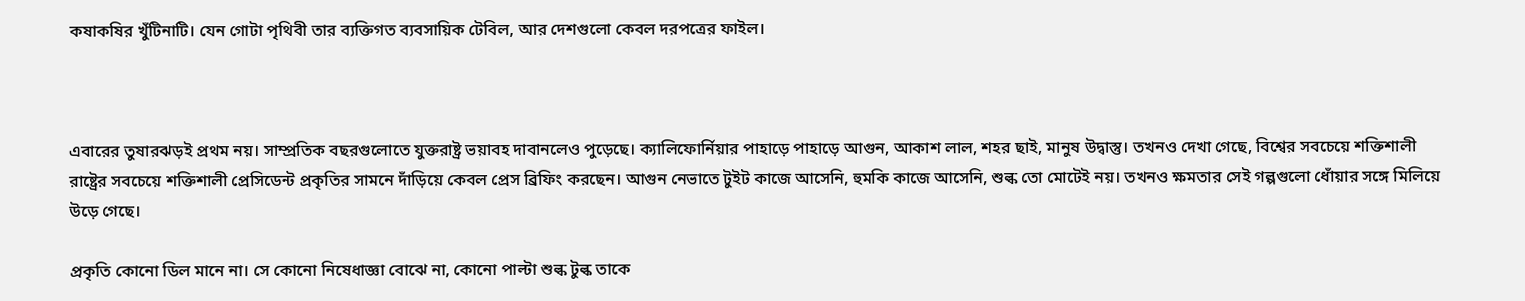কষাকষির খুঁটিনাটি। যেন গোটা পৃথিবী তার ব্যক্তিগত ব্যবসায়িক টেবিল, আর দেশগুলো কেবল দরপত্রের ফাইল।



এবারের তুষারঝড়ই প্রথম নয়। সাম্প্রতিক বছরগুলোতে যুক্তরাষ্ট্র ভয়াবহ দাবানলেও পুড়েছে। ক্যালিফোর্নিয়ার পাহাড়ে পাহাড়ে আগুন, আকাশ লাল, শহর ছাই, মানুষ উদ্বাস্তু। তখনও দেখা গেছে, বিশ্বের সবচেয়ে শক্তিশালী রাষ্ট্রের সবচেয়ে শক্তিশালী প্রেসিডেন্ট প্রকৃতির সামনে দাঁড়িয়ে কেবল প্রেস ব্রিফিং করছেন। আগুন নেভাতে টুইট কাজে আসেনি, হুমকি কাজে আসেনি, শুল্ক তো মোটেই নয়। তখনও ক্ষমতার সেই গল্পগুলো ধোঁয়ার সঙ্গে মিলিয়ে উড়ে গেছে।

প্রকৃতি কোনো ডিল মানে না। সে কোনো নিষেধাজ্ঞা বোঝে না, কোনো পাল্টা শুল্ক টুল্ক তাকে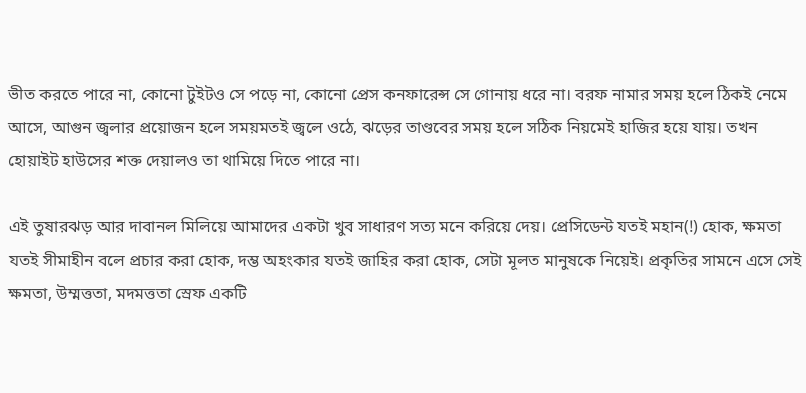ভীত করতে পারে না, কোনো টুইটও সে পড়ে না, কোনো প্রেস কনফারেন্স সে গোনায় ধরে না। বরফ নামার সময় হলে ঠিকই নেমে আসে, আগুন জ্বলার প্রয়োজন হলে সময়মতই জ্বলে ওঠে, ঝড়ের তাণ্ডবের সময় হলে সঠিক নিয়মেই হাজির হয়ে যায়। তখন হোয়াইট হাউসের শক্ত দেয়ালও তা থামিয়ে দিতে পারে না।

এই তুষারঝড় আর দাবানল মিলিয়ে আমাদের একটা খুব সাধারণ সত্য মনে করিয়ে দেয়। প্রেসিডেন্ট যতই মহান(!) হোক, ক্ষমতা যতই সীমাহীন বলে প্রচার করা হোক, দম্ভ অহংকার যতই জাহির করা হোক, সেটা মূলত মানুষকে নিয়েই। প্রকৃতির সামনে এসে সেই ক্ষমতা, উম্মত্ততা, মদমত্ততা স্রেফ একটি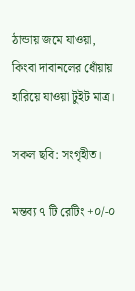ঠান্ডায় জমে যাওয়া, কিংবা দাবানলের ধোঁয়ায় হারিয়ে যাওয়া টুইট মাত্র।

সকল ছবি: সংগৃহীত।

মন্তব্য ৭ টি রেটিং +০/-০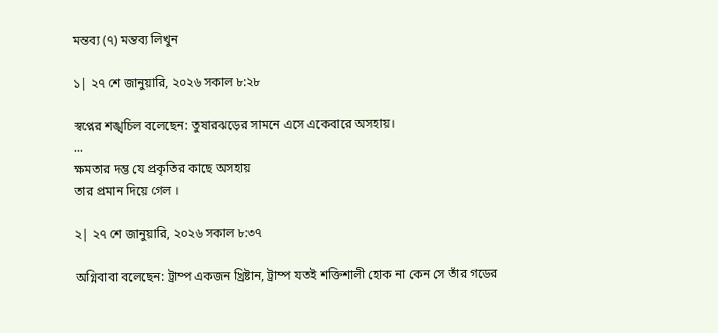মন্তব্য (৭) মন্তব্য লিখুন

১| ২৭ শে জানুয়ারি, ২০২৬ সকাল ৮:২৮

স্বপ্নের শঙ্খচিল বলেছেন: তুষারঝড়ের সামনে এসে একেবারে অসহায়।
...
ক্ষমতার দম্ভ যে প্রকৃতির কাছে অসহায়
তার প্রমান দিয়ে গেল ।

২| ২৭ শে জানুয়ারি, ২০২৬ সকাল ৮:৩৭

অগ্নিবাবা বলেছেন: ট্রাম্প একজন খ্রিষ্টান, ট্রাম্প যতই শক্তিশালী হোক না কেন সে তাঁর গডের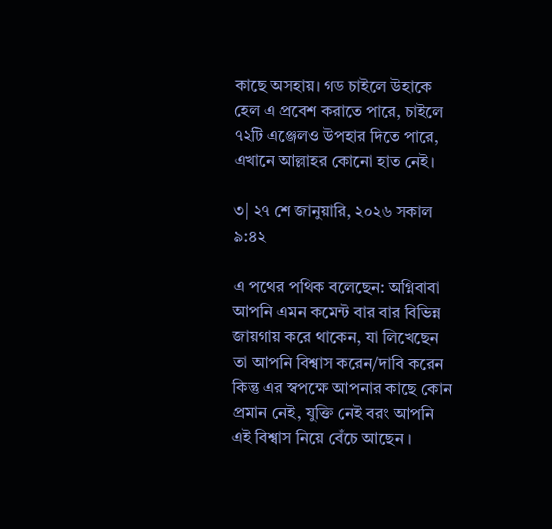কাছে অসহায়। গড চাইলে উহাকে হেল এ প্রবেশ করাতে পারে, চাইলে ৭২টি এঞ্জেলও উপহার দিতে পারে, এখানে আল্লাহর কোনো হাত নেই।

৩| ২৭ শে জানুয়ারি, ২০২৬ সকাল ৯:৪২

এ পথের পথিক বলেছেন: অগ্নিবাবা আপনি এমন কমেন্ট বার বার বিভিন্ন জায়গায় করে থাকেন, যা লিখেছেন তা আপনি বিশ্বাস করেন/দাবি করেন কিন্তু এর স্বপক্ষে আপনার কাছে কোন প্রমান নেই, যুক্তি নেই বরং আপনি এই বিশ্বাস নিয়ে বেঁচে আছেন ।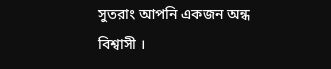সুতরাং আপনি একজন অন্ধ বিশ্বাসী ।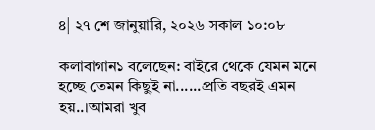৪| ২৭ শে জানুয়ারি, ২০২৬ সকাল ১০:০৮

কলাবাগান১ বলেছেন: বাইরে থেকে যেমন মনে হচ্ছে তেমন কিছুই না......প্রতি বছরই এমন হয়..।আমরা খুব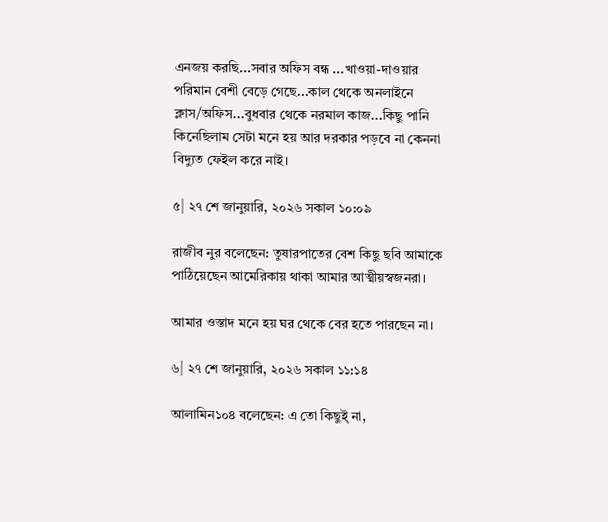এনজয় করছি...সবার অফিস বন্ধ ...খাওয়া-দাওয়ার পরিমান বেশী বেড়ে গেছে...কাল থেকে অনলাইনে ক্লাস/অফিস...বুধবার থেকে নরমাল কাজ...কিছু পানি কিনেছিলাম সেটা মনে হয় আর দরকার পড়বে না কেননা বিদ্যুত ফেইল করে নাই।

৫| ২৭ শে জানুয়ারি, ২০২৬ সকাল ১০:০৯

রাজীব নুর বলেছেন: তুষারপাতের বেশ কিছু ছবি আমাকে পাঠিয়েছেন আমেরিকায় থাকা আমার আত্মীয়স্বজনরা।

আমার ওস্তাদ মনে হয় ঘর থেকে বের হতে পারছেন না।

৬| ২৭ শে জানুয়ারি, ২০২৬ সকাল ১১:১৪

আলামিন১০৪ বলেছেন: এ তো কিছুই্ না,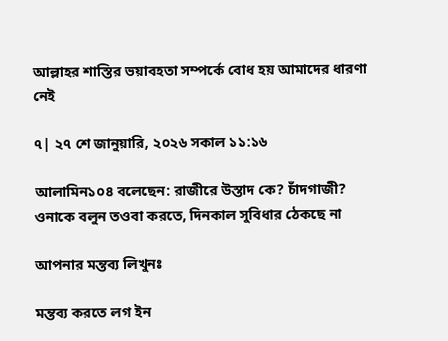আল্লাহর শাস্তির ভয়াবহতা সম্পর্কে বোধ হয় আমাদের ধারণা নেই

৭| ২৭ শে জানুয়ারি, ২০২৬ সকাল ১১:১৬

আলামিন১০৪ বলেছেন: রাজীরে উস্তাদ কে? চাঁদগাজী? ওনাকে বলুন তওবা করতে, দিনকাল সুবিধার ঠেকছে না

আপনার মন্তব্য লিখুনঃ

মন্তব্য করতে লগ ইন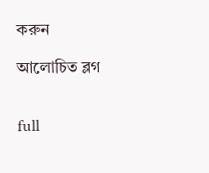করুন

আলোচিত ব্লগ


full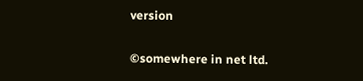version

©somewhere in net ltd.